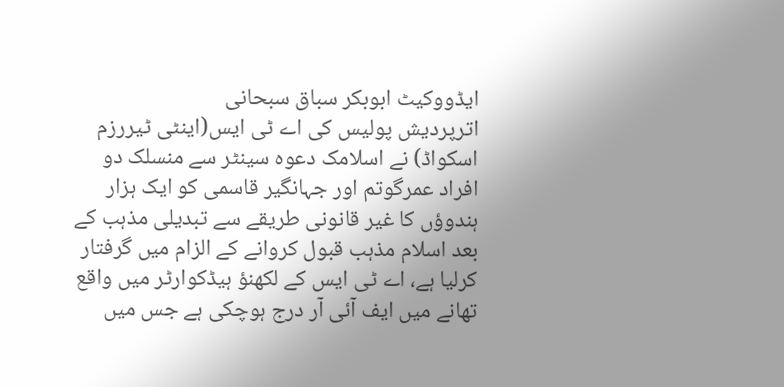ایڈووکیٹ ابوبکر سباق سبحانی
اترپردیش پولیس کی اے ٹی ایس(اینٹی ٹیررزم اسکواڈ) نے اسلامک دعوہ سینٹر سے منسلک دو افراد عمرگوتم اور جہانگیر قاسمی کو ایک ہزار ہندوؤں کا غیر قانونی طریقے سے تبدیلی مذہب کے بعد اسلام مذہب قبول کروانے کے الزام میں گرفتار کرلیا ہے، اے ٹی ایس کے لکھنؤ ہیڈکوارٹر میں واقع تھانے میں ایف آئی آر درج ہوچکی ہے جس میں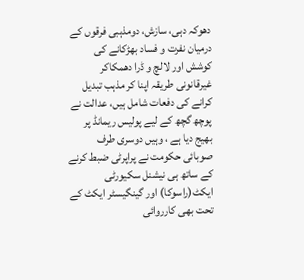دھوکہ دہی، سازش، دومذہبی فرقوں کے درمیان نفرت و فساد بھڑکانے کی کوشش اور لالچ و ڈرا دھمکاکر غیرقانونی طریقہ اپنا کر مذہب تبدیل کرانے کی دفعات شامل ہیں، عدالت نے پوچھ گچھ کے لیے پولیس ریمانڈ پر بھیج دیا ہے ، وہیں دوسری طرف صوبائی حکومت نے پراپرٹی ضبط کرنے کے ساتھ ہی نیشنل سکیورٹی ایکٹ(راسوکا) اور گینگیسٹر ایکٹ کے تحت بھی کارروائی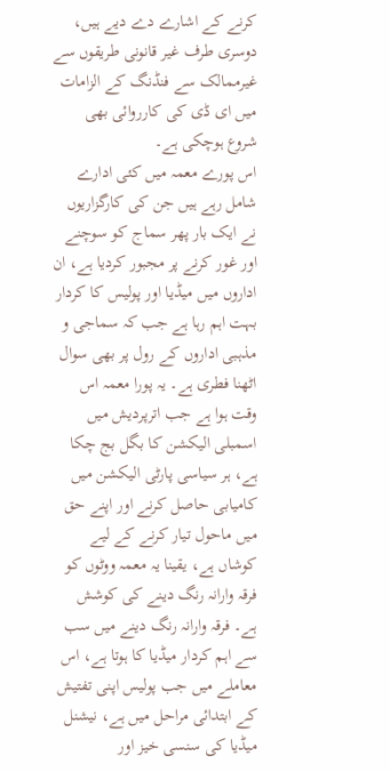کرنے کے اشارے دے دیے ہیں، دوسری طرف غیر قانونی طریقوں سے غیرممالک سے فنڈنگ کے الزامات میں ای ڈی کی کارروائی بھی شروع ہوچکی ہے۔
اس پورے معمہ میں کئی ادارے شامل رہے ہیں جن کی کارگزاریوں نے ایک بار پھر سماج کو سوچنے اور غور کرنے پر مجبور کردیا ہے، ان اداروں میں میڈیا اور پولیس کا کردار بہت اہم رہا ہے جب کہ سماجی و مذہبی اداروں کے رول پر بھی سوال اٹھنا فطری ہے۔ یہ پورا معمہ اس وقت ہوا ہے جب اترپردیش میں اسمبلی الیکشن کا بگل بج چکا ہے، ہر سیاسی پارٹی الیکشن میں کامیابی حاصل کرنے اور اپنے حق میں ماحول تیار کرنے کے لیے کوشاں ہے، یقینا یہ معمہ ووٹوں کو فرقہ وارانہ رنگ دینے کی کوشش ہے۔ فرقہ وارانہ رنگ دینے میں سب سے اہم کردار میڈیا کا ہوتا ہے، اس معاملے میں جب پولیس اپنی تفتیش کے ابتدائی مراحل میں ہے، نیشنل میڈیا کی سنسی خیز اور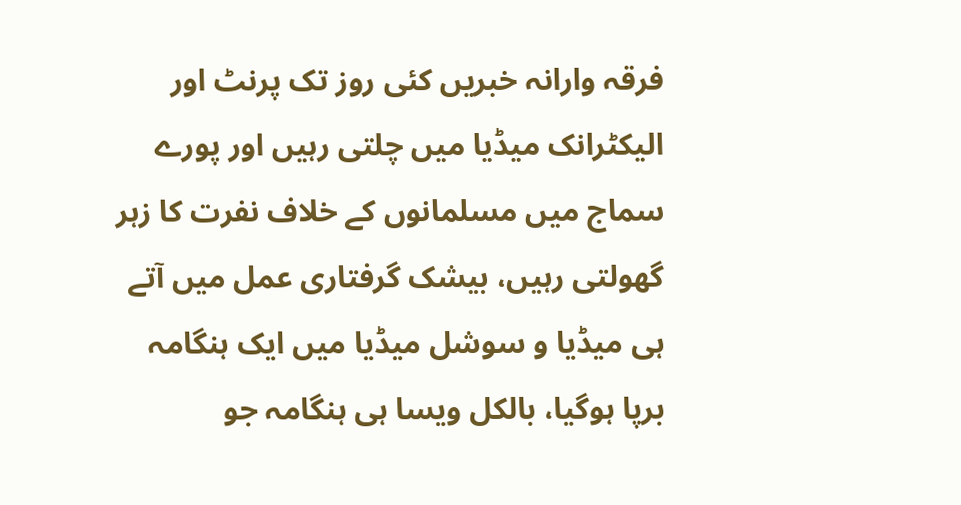فرقہ وارانہ خبریں کئی روز تک پرنٹ اور الیکٹرانک میڈیا میں چلتی رہیں اور پورے سماج میں مسلمانوں کے خلاف نفرت کا زہر گھولتی رہیں، بیشک گرفتاری عمل میں آتے ہی میڈیا و سوشل میڈیا میں ایک ہنگامہ برپا ہوگیا، بالکل ویسا ہی ہنگامہ جو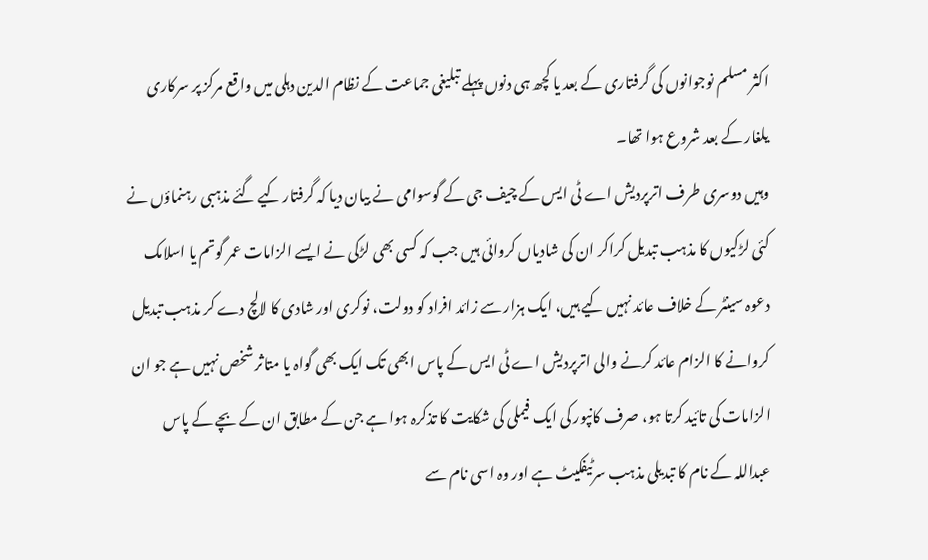اکثر مسلم نوجوانوں کی گرفتاری کے بعد یا کچھ ہی دنوں پہلے تبلیغی جماعت کے نظام الدین دہلی میں واقع مرکز پر سرکاری یلغار کے بعد شروع ہوا تھا۔
وہیں دوسری طرف اترپردیش اے ٹی ایس کے چیف جی کے گوسوامی نے بیان دیا کہ گرفتار کیے گئے مذہبی رہنماؤں نے کئی لڑکیوں کا مذہب تبدیل کراکر ان کی شادیاں کروائی ہیں جب کہ کسی بھی لڑکی نے ایسے الزامات عمر گوتم یا اسلامک دعوہ سینٹر کے خلاف عائد نہیں کیے ہیں، ایک ہزار سے زائد افراد کو دولت، نوکری اور شادی کا لالچ دے کر مذہب تبدیل کروانے کا الزام عائد کرنے والی اترپردیش اے ٹی ایس کے پاس ابھی تک ایک بھی گواہ یا متاثر شخص نہیں ہے جو ان الزامات کی تائید کرتا ہو، صرف کانپور کی ایک فیملی کی شکایت کا تذکرہ ہوا ہے جن کے مطابق ان کے بچے کے پاس عبداللہ کے نام کا تبدیلی مذہب سرٹیفکیٹ ہے اور وہ اسی نام سے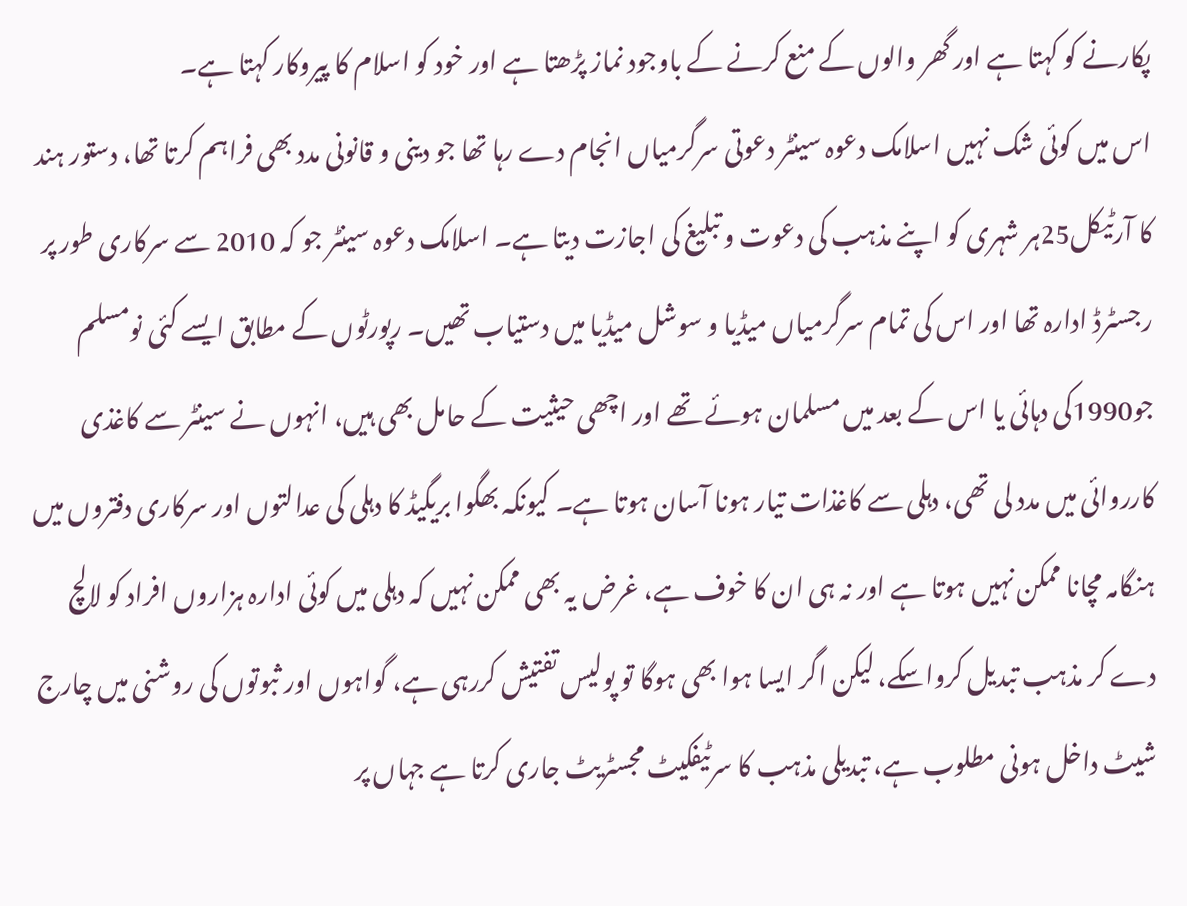پکارنے کو کہتا ہے اور گھر والوں کے منع کرنے کے باوجود نماز پڑھتا ہے اور خود کو اسلام کا پیروکار کہتا ہے۔
اس میں کوئی شک نہیں اسلامک دعوہ سینٹر دعوتی سرگرمیاں انجام دے رہا تھا جو دینی و قانونی مدد بھی فراہم کرتا تھا، دستور ہند کا آرٹیکل25ہر شہری کو اپنے مذہب کی دعوت و تبلیغ کی اجازت دیتا ہے۔ اسلامک دعوہ سینٹر جو کہ 2010 سے سرکاری طور پر رجسٹرڈ ادارہ تھا اور اس کی تمام سرگرمیاں میڈیا و سوشل میڈیا میں دستیاب تھیں۔ رپورٹوں کے مطابق ایسے کئی نومسلم جو1990کی دہائی یا اس کے بعد میں مسلمان ہوئے تھے اور اچھی حیثیت کے حامل بھی ہیں، انہوں نے سینٹر سے کاغذی کارروائی میں مدد لی تھی، دہلی سے کاغذات تیار ہونا آسان ہوتا ہے۔ کیونکہ بھگوا بریگیڈ کا دہلی کی عدالتوں اور سرکاری دفتروں میں ہنگامہ مچانا ممکن نہیں ہوتا ہے اور نہ ہی ان کا خوف ہے، غرض یہ بھی ممکن نہیں کہ دہلی میں کوئی ادارہ ہزاروں افراد کو لالچ دے کر مذہب تبدیل کرواسکے، لیکن اگر ایسا ہوا بھی ہوگا تو پولیس تفتیش کررہی ہے، گواہوں اور ثبوتوں کی روشنی میں چارج شیٹ داخل ہونی مطلوب ہے، تبدیلی مذہب کا سرٹیفکیٹ مجسٹریٹ جاری کرتا ہے جہاں پر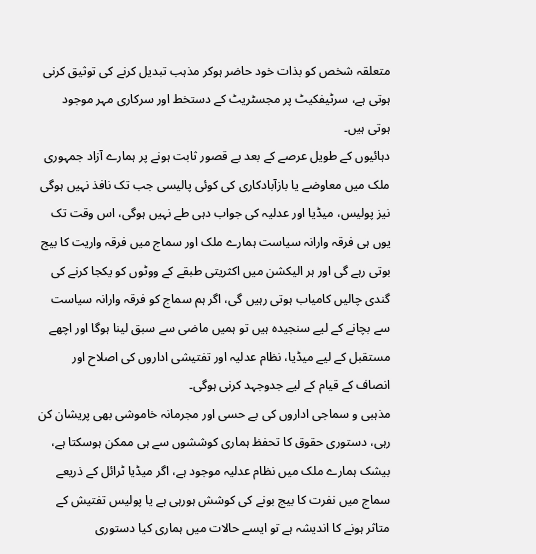متعلقہ شخص کو بذات خود حاضر ہوکر مذہب تبدیل کرنے کی توثیق کرنی ہوتی ہے، سرٹیفکیٹ پر مجسٹریٹ کے دستخط اور سرکاری مہر موجود ہوتی ہیں۔
دہائیوں کے طویل عرصے کے بعد بے قصور ثابت ہونے پر ہمارے آزاد جمہوری ملک میں معاوضے یا بازآبادکاری کی کوئی پالیسی جب تک نافذ نہیں ہوگی نیز پولیس، میڈیا اور عدلیہ کی جواب دہی طے نہیں ہوگی، اس وقت تک یوں ہی فرقہ وارانہ سیاست ہمارے ملک اور سماج میں فرقہ واریت کا بیج بوتی رہے گی اور ہر الیکشن میں اکثریتی طبقے کے ووٹوں کو یکجا کرنے کی گندی چالیں کامیاب ہوتی رہیں گی، اگر ہم سماج کو فرقہ وارانہ سیاست سے بچانے کے لیے سنجیدہ ہیں تو ہمیں ماضی سے سبق لینا ہوگا اور اچھے مستقبل کے لیے میڈیا، نظام عدلیہ اور تفتیشی اداروں کی اصلاح اور انصاف کے قیام کے لیے جدوجہد کرنی ہوگی۔
مذہبی و سماجی اداروں کی بے حسی اور مجرمانہ خاموشی بھی پریشان کن رہی، دستوری حقوق کا تحفظ ہماری کوششوں سے ہی ممکن ہوسکتا ہے، بیشک ہمارے ملک میں نظام عدلیہ موجود ہے، اگر میڈیا ٹرائل کے ذریعے سماج میں نفرت کا بیج بونے کی کوشش ہورہی ہے یا پولیس تفتیش کے متاثر ہونے کا اندیشہ ہے تو ایسے حالات میں ہماری کیا دستوری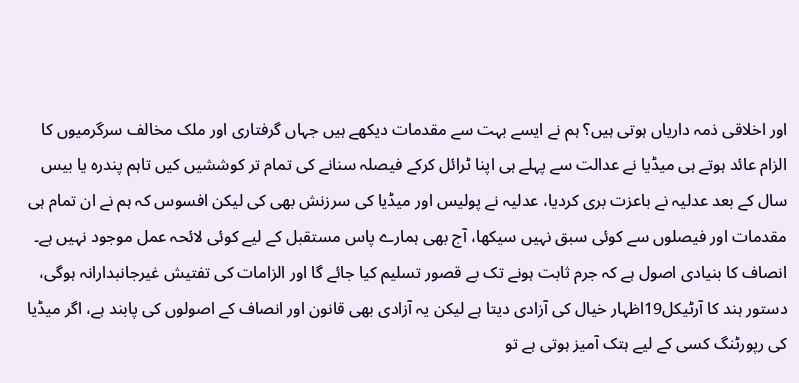اور اخلاقی ذمہ داریاں ہوتی ہیں؟ ہم نے ایسے بہت سے مقدمات دیکھے ہیں جہاں گرفتاری اور ملک مخالف سرگرمیوں کا الزام عائد ہوتے ہی میڈیا نے عدالت سے پہلے ہی اپنا ٹرائل کرکے فیصلہ سنانے کی تمام تر کوششیں کیں تاہم پندرہ یا بیس سال کے بعد عدلیہ نے باعزت بری کردیا، عدلیہ نے پولیس اور میڈیا کی سرزنش بھی کی لیکن افسوس کہ ہم نے ان تمام ہی مقدمات اور فیصلوں سے کوئی سبق نہیں سیکھا، آج بھی ہمارے پاس مستقبل کے لیے کوئی لائحہ عمل موجود نہیں ہے۔
انصاف کا بنیادی اصول ہے کہ جرم ثابت ہونے تک بے قصور تسلیم کیا جائے گا اور الزامات کی تفتیش غیرجانبدارانہ ہوگی، دستور ہند کا آرٹیکل19اظہار خیال کی آزادی دیتا ہے لیکن یہ آزادی بھی قانون اور انصاف کے اصولوں کی پابند ہے، اگر میڈیا کی رپورٹنگ کسی کے لیے ہتک آمیز ہوتی ہے تو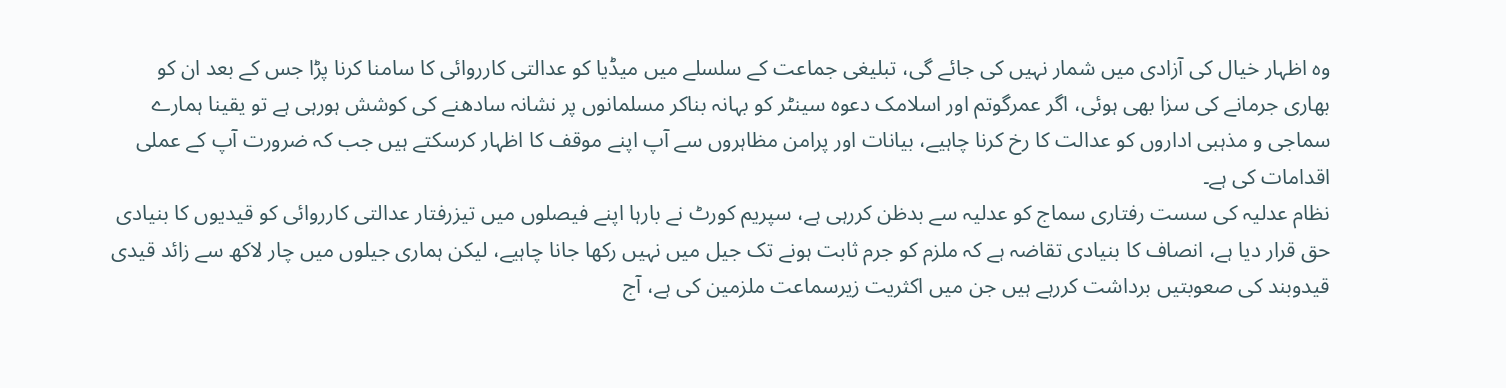وہ اظہار خیال کی آزادی میں شمار نہیں کی جائے گی، تبلیغی جماعت کے سلسلے میں میڈیا کو عدالتی کارروائی کا سامنا کرنا پڑا جس کے بعد ان کو بھاری جرمانے کی سزا بھی ہوئی، اگر عمرگوتم اور اسلامک دعوہ سینٹر کو بہانہ بناکر مسلمانوں پر نشانہ سادھنے کی کوشش ہورہی ہے تو یقینا ہمارے سماجی و مذہبی اداروں کو عدالت کا رخ کرنا چاہیے، بیانات اور پرامن مظاہروں سے آپ اپنے موقف کا اظہار کرسکتے ہیں جب کہ ضرورت آپ کے عملی اقدامات کی ہے۔
نظام عدلیہ کی سست رفتاری سماج کو عدلیہ سے بدظن کررہی ہے، سپریم کورٹ نے بارہا اپنے فیصلوں میں تیزرفتار عدالتی کارروائی کو قیدیوں کا بنیادی حق قرار دیا ہے، انصاف کا بنیادی تقاضہ ہے کہ ملزم کو جرم ثابت ہونے تک جیل میں نہیں رکھا جانا چاہیے، لیکن ہماری جیلوں میں چار لاکھ سے زائد قیدی قیدوبند کی صعوبتیں برداشت کررہے ہیں جن میں اکثریت زیرسماعت ملزمین کی ہے، آج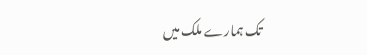تک ہمارے ملک میں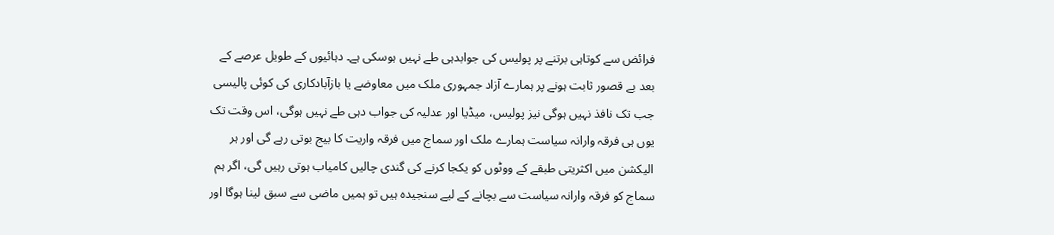فرائض سے کوتاہی برتنے پر پولیس کی جوابدہی طے نہیں ہوسکی ہے۔ دہائیوں کے طویل عرصے کے بعد بے قصور ثابت ہونے پر ہمارے آزاد جمہوری ملک میں معاوضے یا بازآبادکاری کی کوئی پالیسی جب تک نافذ نہیں ہوگی نیز پولیس، میڈیا اور عدلیہ کی جواب دہی طے نہیں ہوگی، اس وقت تک یوں ہی فرقہ وارانہ سیاست ہمارے ملک اور سماج میں فرقہ واریت کا بیج بوتی رہے گی اور ہر الیکشن میں اکثریتی طبقے کے ووٹوں کو یکجا کرنے کی گندی چالیں کامیاب ہوتی رہیں گی، اگر ہم سماج کو فرقہ وارانہ سیاست سے بچانے کے لیے سنجیدہ ہیں تو ہمیں ماضی سے سبق لینا ہوگا اور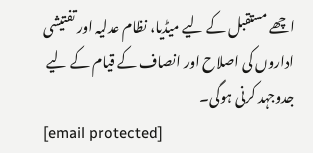اچھے مستقبل کے لیے میڈیا، نظام عدلیہ اور تفتیشی اداروں کی اصلاح اور انصاف کے قیام کے لیے جدوجہد کرنی ہوگی۔
[email protected]